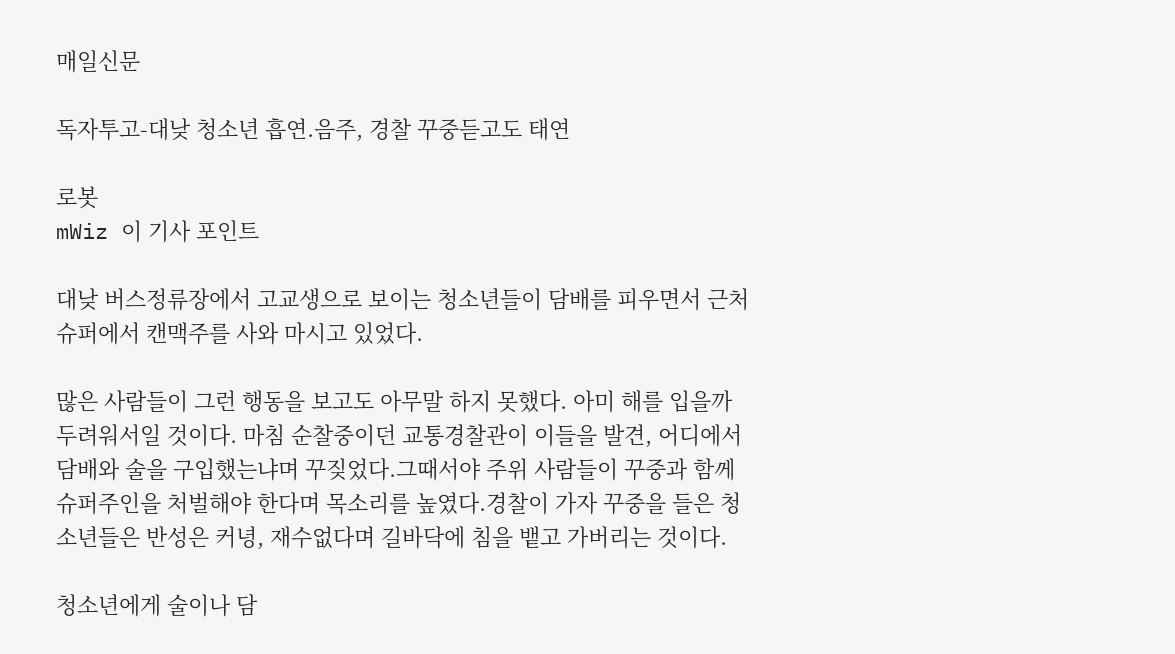매일신문

독자투고-대낮 청소년 흡연.음주, 경찰 꾸중듣고도 태연

로봇
mWiz 이 기사 포인트

대낮 버스정류장에서 고교생으로 보이는 청소년들이 담배를 피우면서 근처 슈퍼에서 캔맥주를 사와 마시고 있었다.

많은 사람들이 그런 행동을 보고도 아무말 하지 못했다. 아미 해를 입을까 두려워서일 것이다. 마침 순찰중이던 교통경찰관이 이들을 발견, 어디에서 담배와 술을 구입했는냐며 꾸짖었다.그때서야 주위 사람들이 꾸중과 함께 슈퍼주인을 처벌해야 한다며 목소리를 높였다.경찰이 가자 꾸중을 들은 청소년들은 반성은 커녕, 재수없다며 길바닥에 침을 뱉고 가버리는 것이다.

청소년에게 술이나 담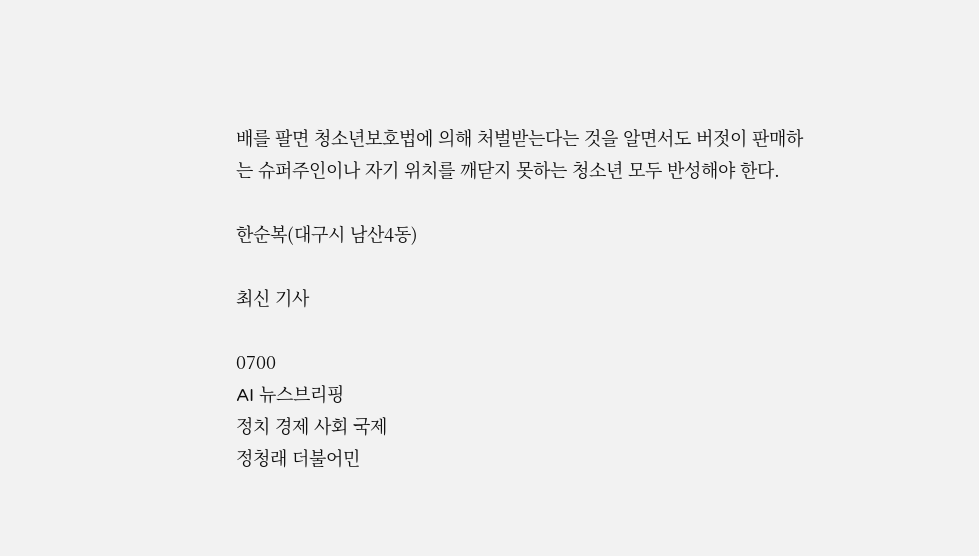배를 팔면 청소년보호법에 의해 처벌받는다는 것을 알면서도 버젓이 판매하는 슈퍼주인이나 자기 위치를 깨닫지 못하는 청소년 모두 반성해야 한다.

한순복(대구시 남산4동)

최신 기사

0700
AI 뉴스브리핑
정치 경제 사회 국제
정청래 더불어민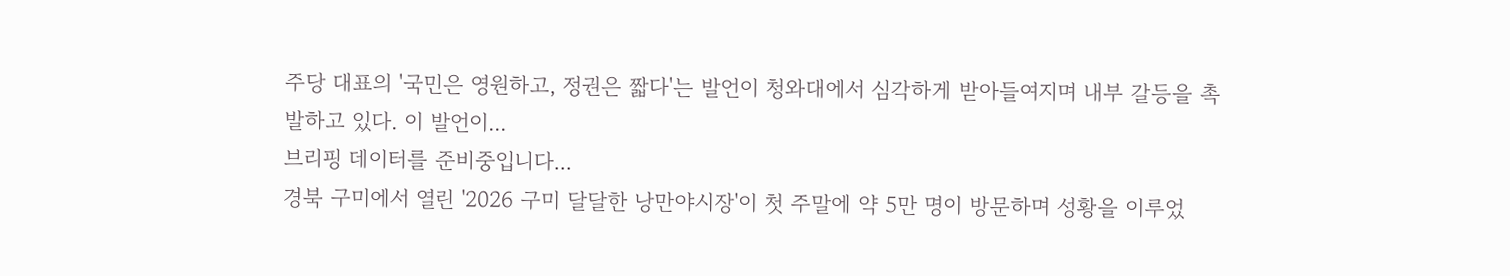주당 대표의 '국민은 영원하고, 정권은 짧다'는 발언이 청와대에서 심각하게 받아들여지며 내부 갈등을 촉발하고 있다. 이 발언이...
브리핑 데이터를 준비중입니다...
경북 구미에서 열린 '2026 구미 달달한 낭만야시장'이 첫 주말에 약 5만 명이 방문하며 성황을 이루었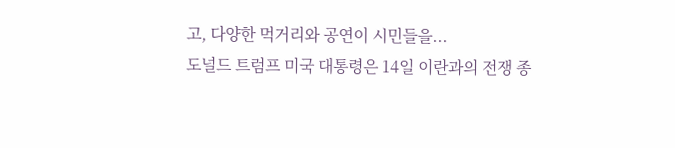고, 다양한 먹거리와 공연이 시민들을...
도널드 트럼프 미국 대통령은 14일 이란과의 전쟁 종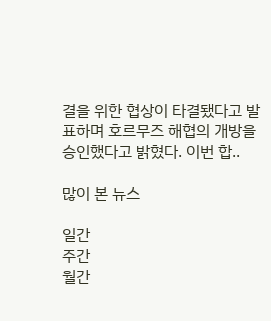결을 위한 협상이 타결됐다고 발표하며 호르무즈 해협의 개방을 승인했다고 밝혔다. 이번 합..

많이 본 뉴스

일간
주간
월간